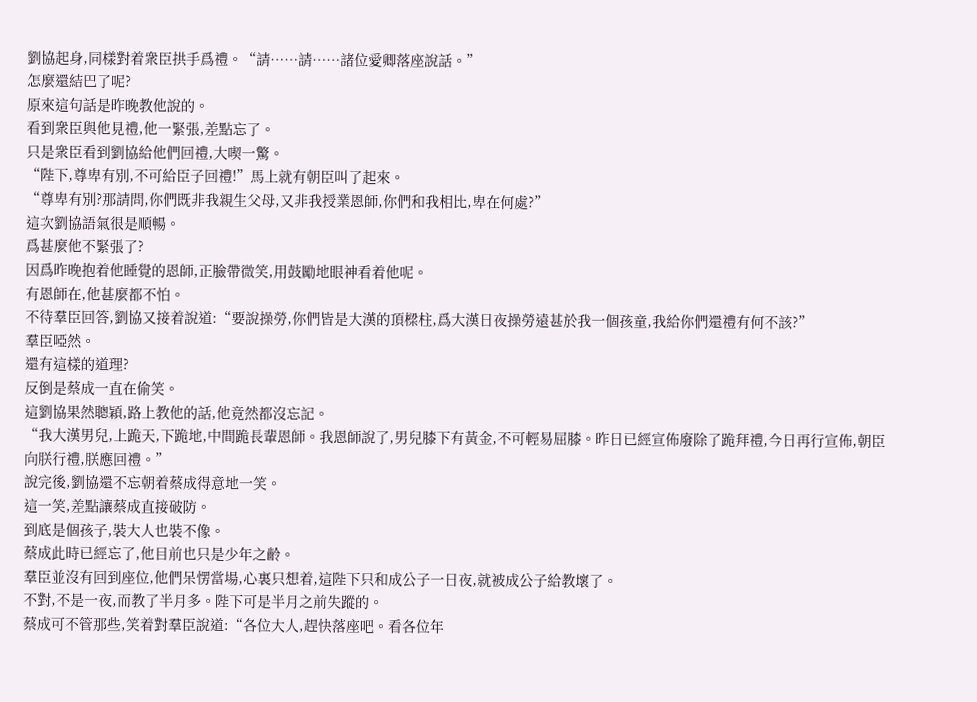劉協起身,同樣對着衆臣拱手爲禮。“請……請……諸位愛卿落座說話。”
怎麼還結巴了呢?
原來這句話是昨晚教他說的。
看到衆臣與他見禮,他一緊張,差點忘了。
只是衆臣看到劉協給他們回禮,大喫一驚。
“陛下,尊卑有別,不可給臣子回禮!”馬上就有朝臣叫了起來。
“尊卑有別?那請問,你們既非我親生父母,又非我授業恩師,你們和我相比,卑在何處?”
這次劉協語氣很是順暢。
爲甚麼他不緊張了?
因爲昨晚抱着他睡覺的恩師,正臉帶微笑,用鼓勵地眼神看着他呢。
有恩師在,他甚麼都不怕。
不待羣臣回答,劉協又接着說道:“要說操勞,你們皆是大漢的頂樑柱,爲大漢日夜操勞遠甚於我一個孩童,我給你們還禮有何不該?”
羣臣啞然。
還有這樣的道理?
反倒是蔡成一直在偷笑。
這劉協果然聰穎,路上教他的話,他竟然都沒忘記。
“我大漢男兒,上跪天,下跪地,中間跪長輩恩師。我恩師說了,男兒膝下有黃金,不可輕易屈膝。昨日已經宣佈廢除了跪拜禮,今日再行宣佈,朝臣向朕行禮,朕應回禮。”
說完後,劉協還不忘朝着蔡成得意地一笑。
這一笑,差點讓蔡成直接破防。
到底是個孩子,裝大人也裝不像。
蔡成此時已經忘了,他目前也只是少年之齡。
羣臣並沒有回到座位,他們呆愣當場,心裏只想着,這陛下只和成公子一日夜,就被成公子給教壞了。
不對,不是一夜,而教了半月多。陛下可是半月之前失蹤的。
蔡成可不管那些,笑着對羣臣說道:“各位大人,趕快落座吧。看各位年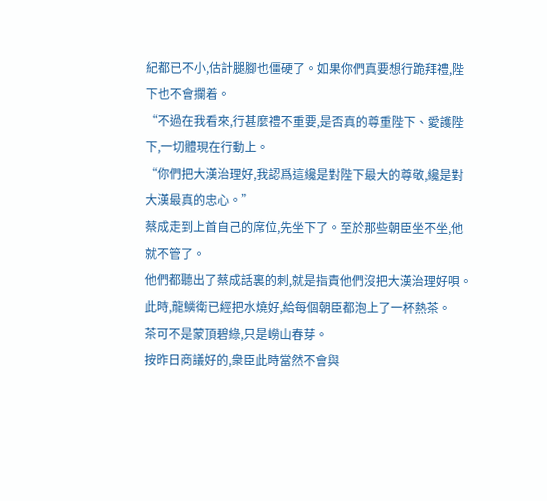紀都已不小,估計腿腳也僵硬了。如果你們真要想行跪拜禮,陛下也不會攔着。
“不過在我看來,行甚麼禮不重要,是否真的尊重陛下、愛護陛下,一切體現在行動上。
“你們把大漢治理好,我認爲這纔是對陛下最大的尊敬,纔是對大漢最真的忠心。”
蔡成走到上首自己的席位,先坐下了。至於那些朝臣坐不坐,他就不管了。
他們都聽出了蔡成話裏的刺,就是指責他們沒把大漢治理好唄。
此時,龍鱗衛已經把水燒好,給每個朝臣都泡上了一杯熱茶。
茶可不是蒙頂碧綠,只是嶗山春芽。
按昨日商議好的,衆臣此時當然不會與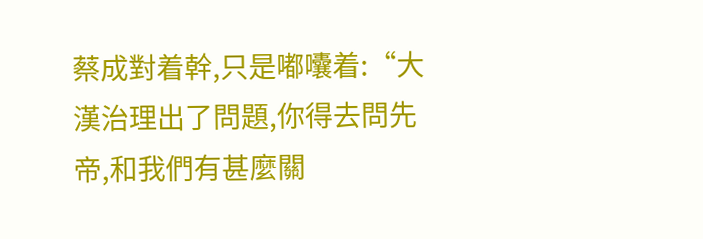蔡成對着幹,只是嘟囔着:“大漢治理出了問題,你得去問先帝,和我們有甚麼關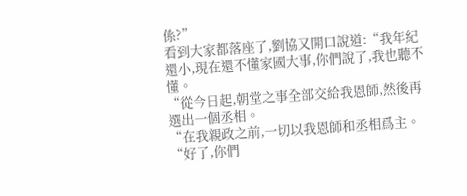係?”
看到大家都落座了,劉協又開口說道:“我年紀還小,現在還不懂家國大事,你們說了,我也聽不懂。
“從今日起,朝堂之事全部交給我恩師,然後再選出一個丞相。
“在我親政之前,一切以我恩師和丞相爲主。
“好了,你們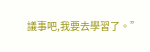議事吧,我要去學習了。”